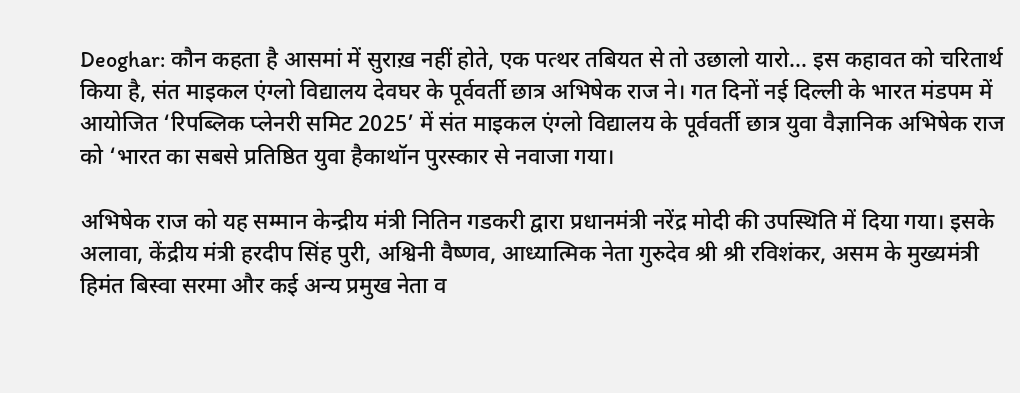Deoghar: कौन कहता है आसमां में सुराख़ नहीं होते, एक पत्थर तबियत से तो उछालो यारो… इस कहावत को चरितार्थ किया है, संत माइकल एंग्लो विद्यालय देवघर के पूर्ववर्ती छात्र अभिषेक राज ने। गत दिनों नई दिल्ली के भारत मंडपम में आयोजित ‘रिपब्लिक प्लेनरी समिट 2025’ में संत माइकल एंग्लो विद्यालय के पूर्ववर्ती छात्र युवा वैज्ञानिक अभिषेक राज को ‘भारत का सबसे प्रतिष्ठित युवा हैकाथॉन पुरस्कार से नवाजा गया।

अभिषेक राज को यह सम्मान केन्द्रीय मंत्री नितिन गडकरी द्वारा प्रधानमंत्री नरेंद्र मोदी की उपस्थिति में दिया गया। इसके अलावा, केंद्रीय मंत्री हरदीप सिंह पुरी, अश्विनी वैष्णव, आध्यात्मिक नेता गुरुदेव श्री श्री रविशंकर, असम के मुख्यमंत्री हिमंत बिस्वा सरमा और कई अन्य प्रमुख नेता व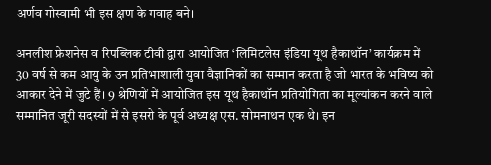अर्णव गोस्वामी भी इस क्षण के गवाह बने।

अनलीश फ्रेशनेस व रिपब्लिक टीवी द्वारा आयोजित ‘लिमिटलेस इंडिया यूथ हैकाथॉन’ कार्यक्रम में 30 वर्ष से कम आयु के उन प्रतिभाशाली युवा वैज्ञानिकों का सम्मान करता है जो भारत के भविष्य को आकार देने में जुटे हैं। 9 श्रेणियों में आयोजित इस यूथ हैकाथॉन प्रतियोगिता का मूल्यांकन करने वाले सम्मानित जूरी सदस्यों में से इसरो के पूर्व अध्यक्ष एस. सोमनाथन एक थे। इन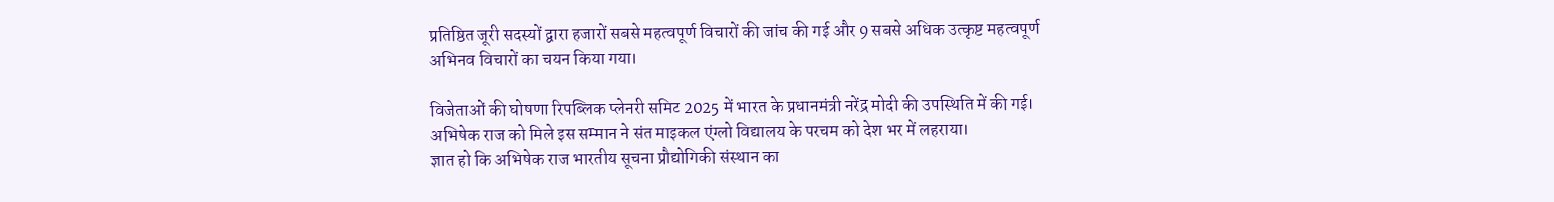प्रतिष्ठित जूरी सदस्यों द्वारा हजारों सबसे महत्वपूर्ण विचारों की जांच की गई और 9 सबसे अधिक उत्कृष्ट महत्वपूर्ण अभिनव विचारों का चयन किया गया।

विजेताओं की घोषणा रिपब्लिक प्लेनरी समिट 2025 में भारत के प्रधानमंत्री नरेंद्र मोदी की उपस्थिति में की गई। अभिषेक राज को मिले इस सम्मान ने संत माइकल एंग्लो विद्यालय के परचम को देश भर में लहराया।
ज्ञात हो कि अभिषेक राज भारतीय सूचना प्रौद्योगिकी संस्थान का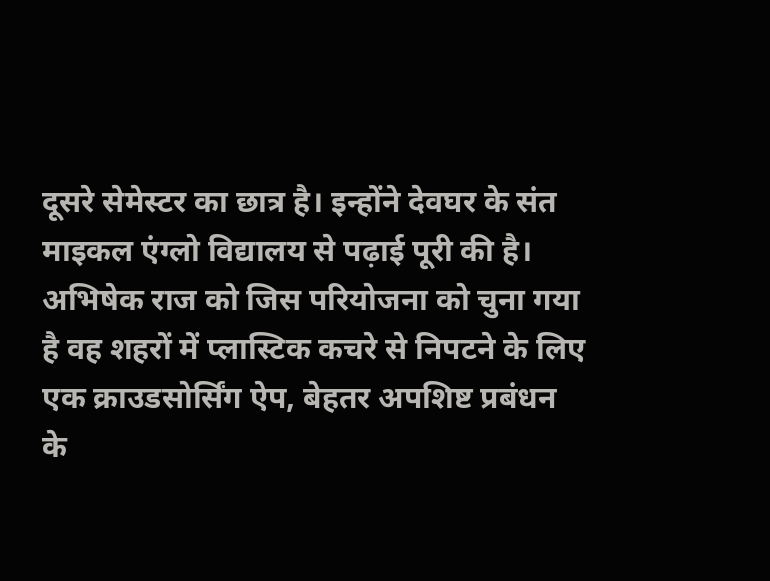दूसरे सेमेस्टर का छात्र है। इन्होंने देवघर के संत माइकल एंग्लो विद्यालय से पढ़ाई पूरी की है। अभिषेक राज को जिस परियोजना को चुना गया है वह शहरों में प्लास्टिक कचरे से निपटने के लिए एक क्राउडसोर्सिंग ऐप, बेहतर अपशिष्ट प्रबंधन के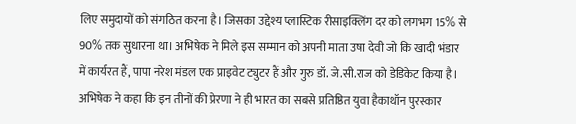लिए समुदायों को संगठित करना है। जिसका उद्देश्य प्लास्टिक रीसाइक्लिंग दर को लगभग 15% से 90% तक सुधारना था। अभिषेक ने मिले इस सम्मान को अपनी माता उषा देवी जो कि खादी भंडार में कार्यरत हैं, पापा नरेश मंडल एक प्राइवेट ट्युटर हैं और गुरु डॉ. जे.सी.राज को डेडिकेट किया है। अभिषेक ने कहा कि इन तीनों की प्रेरणा ने ही भारत का सबसे प्रतिष्ठित युवा हैकाथॉन पुरस्कार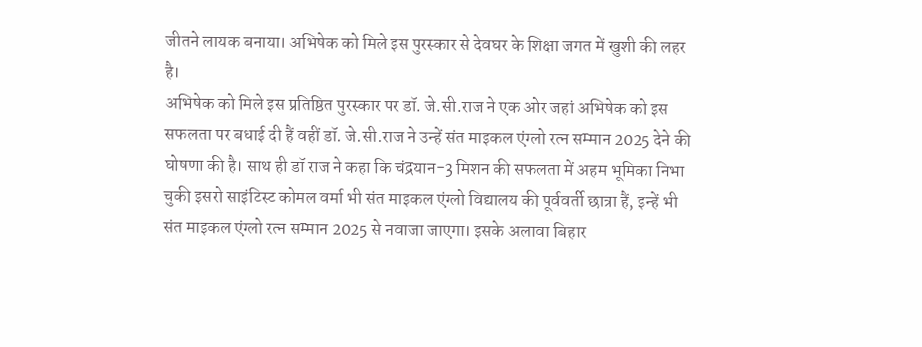जीतने लायक बनाया। अभिषेक को मिले इस पुरस्कार से देवघर के शिक्षा जगत में खुशी की लहर है।
अभिषेक को मिले इस प्रतिष्ठित पुरस्कार पर डॉ. जे.सी.राज ने एक ओर जहां अभिषेक को इस सफलता पर बधाई दी हैं वहीं डॉ. जे.सी.राज ने उन्हें संत माइकल एंग्लो रत्न सम्मान 2025 देने की घोषणा की है। साथ ही डॉ राज ने कहा कि चंद्रयान-3 मिशन की सफलता में अहम भूमिका निभा चुकी इसरो साइंटिस्ट कोमल वर्मा भी संत माइकल एंग्लो विद्यालय की पूर्ववर्ती छात्रा हैं, इन्हें भी संत माइकल एंग्लो रत्न सम्मान 2025 से नवाजा जाएगा। इसके अलावा बिहार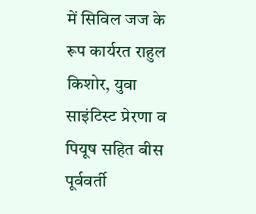में सिविल जज के रूप कार्यरत राहुल किशोर, युवा साइंटिस्ट प्रेरणा व पियूष सहित बीस पूर्ववर्ती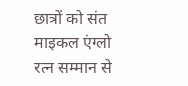छात्रों को संत माइकल एंग्लो रत्न सम्मान से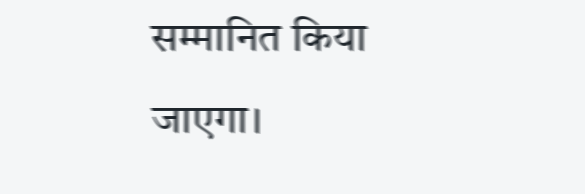सम्मानित किया जाएगा।